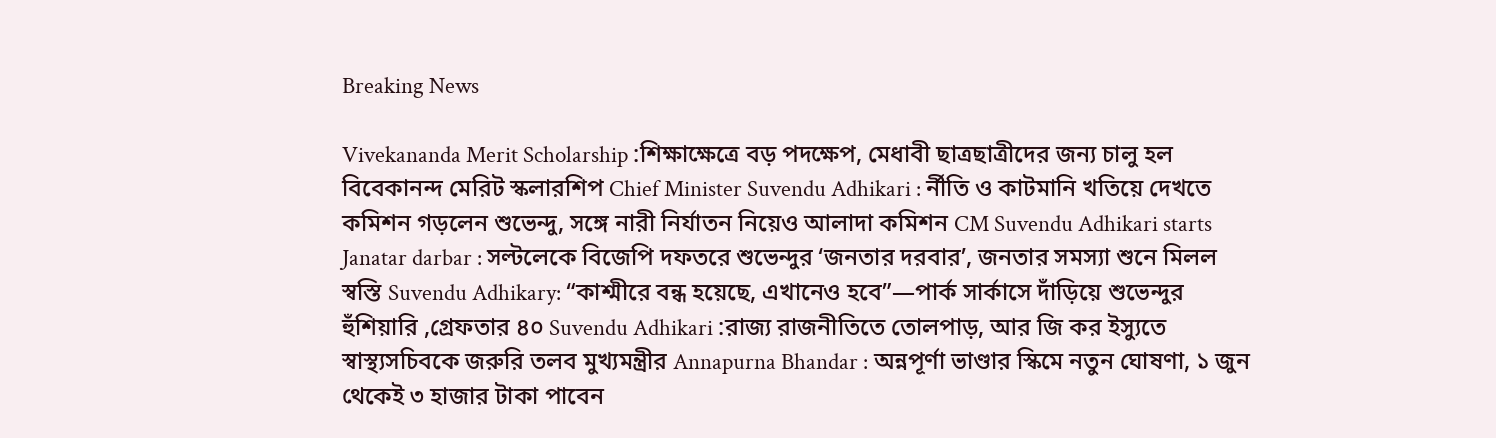Breaking News

Vivekananda Merit Scholarship :শিক্ষাক্ষেত্রে বড় পদক্ষেপ, মেধাবী ছাত্রছাত্রীদের জন্য চালু হল বিবেকানন্দ মেরিট স্কলারশিপ Chief Minister Suvendu Adhikari : র্নীতি ও কাটমানি খতিয়ে দেখতে কমিশন গড়লেন শুভেন্দু, সঙ্গে নারী নির্যাতন নিয়েও আলাদা কমিশন CM Suvendu Adhikari starts Janatar darbar : সল্টলেকে বিজেপি দফতরে শুভেন্দুর ‘জনতার দরবার’, জনতার সমস্যা শুনে মিলল স্বস্তি Suvendu Adhikary: “কাশ্মীরে বন্ধ হয়েছে, এখানেও হবে”—পার্ক সার্কাসে দাঁড়িয়ে শুভেন্দুর হুঁশিয়ারি ,গ্রেফতার ৪০ Suvendu Adhikari :রাজ্য রাজনীতিতে তোলপাড়, আর জি কর ইস্যুতে স্বাস্থ্যসচিবকে জরুরি তলব মুখ্যমন্ত্রীর Annapurna Bhandar : অন্নপূর্ণা ভাণ্ডার স্কিমে নতুন ঘোষণা, ১ জুন থেকেই ৩ হাজার টাকা পাবেন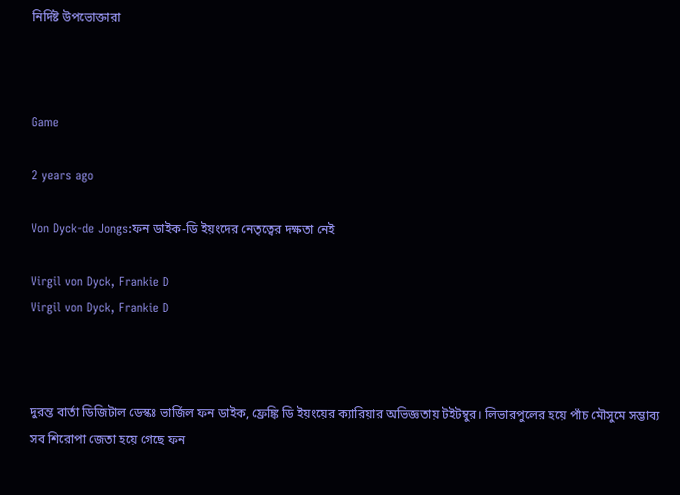নির্দিষ্ট উপভোক্তারা



Game

2 years ago

Von Dyck-de Jongs:ফন ডাইক-ডি ইয়ংদের নেতৃত্বের দক্ষতা নেই

Virgil von Dyck, Frankie D
Virgil von Dyck, Frankie D



দুরন্ত বার্তা ডিজিটাল ডেস্কঃ ভার্জিল ফন ডাইক, ফ্রেঙ্কি ডি ইয়ংয়ের ক্যারিয়ার অভিজ্ঞতায় টইটম্বুর। লিভারপুলের হয়ে পাঁচ মৌসুমে সম্ভাব্য সব শিরোপা জেতা হয়ে গেছে ফন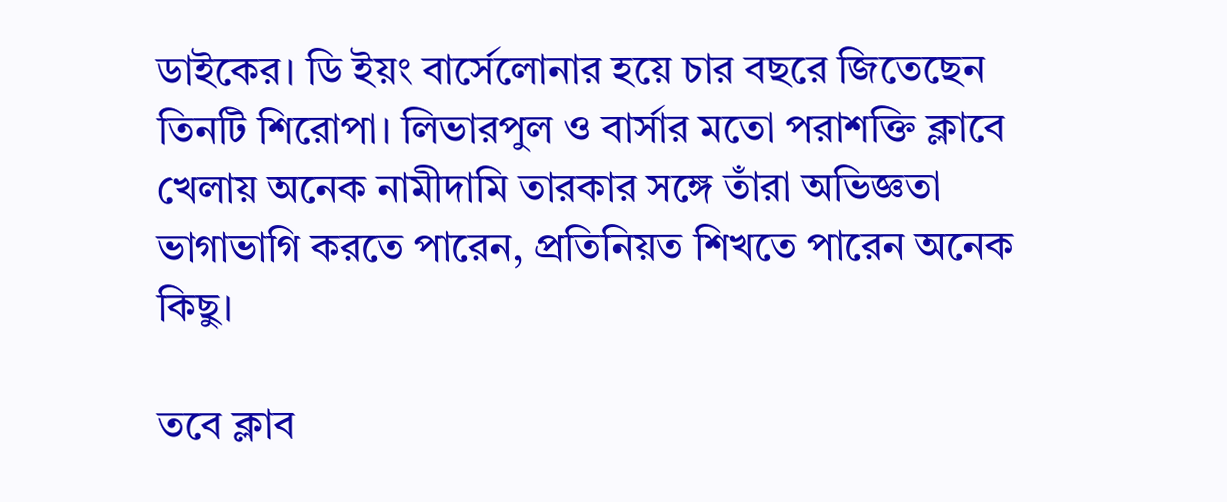ডাইকের। ডি ইয়ং বার্সেলোনার হয়ে চার বছরে জিতেছেন তিনটি শিরোপা। লিভারপুল ও বার্সার মতো পরাশক্তি ক্লাবে খেলায় অনেক নামীদামি তারকার সঙ্গে তাঁরা অভিজ্ঞতা ভাগাভাগি করতে পারেন, প্রতিনিয়ত শিখতে পারেন অনেক কিছু।

তবে ক্লাব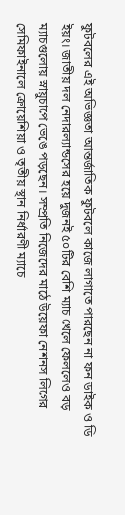ফুটবলের এই অভিজ্ঞতা আন্তর্জাতিক ফুটবলে কাজে লাগাতে পারছেন না ফন ডাইক ও ডি ইয়ং। জাতীয় দল নেদারল্যান্ডসের হয়ে দুজনই ৫০টির বেশি ম্যাচ খেলে ফেললেও বড় ম্যাচগুলোয় স্নায়ুচাপে ভেঙে পড়ছেন। সম্প্রতি নিজেদের মাঠে উয়েফা নেশনস লিগের সেমিফাইনালে ক্রোয়েশিয়া ও তৃতীয় স্থান নির্ধারণী ম্যাচে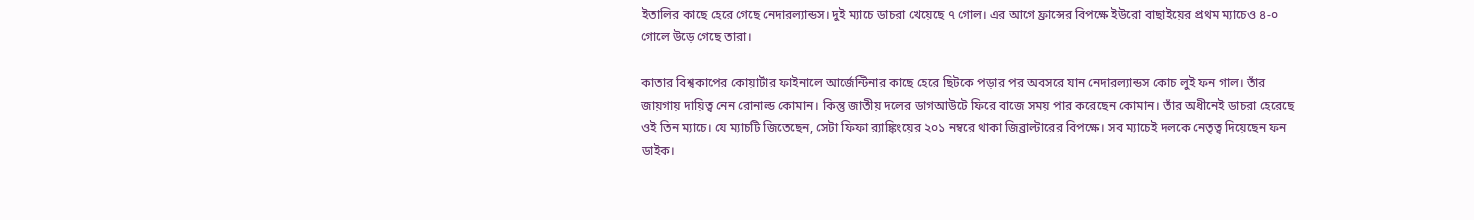ইতালির কাছে হেরে গেছে নেদারল্যান্ডস। দুই ম্যাচে ডাচরা খেয়েছে ৭ গোল। এর আগে ফ্রান্সের বিপক্ষে ইউরো বাছাইয়ের প্রথম ম্যাচেও ৪-০ গোলে উড়ে গেছে তারা।

কাতার বিশ্বকাপের কোয়ার্টার ফাইনালে আর্জেন্টিনার কাছে হেরে ছিটকে পড়ার পর অবসরে যান নেদারল্যান্ডস কোচ লুই ফন গাল। তাঁর জায়গায় দায়িত্ব নেন রোনাল্ড কোমান। কিন্তু জাতীয় দলের ডাগআউটে ফিরে বাজে সময় পার করেছেন কোমান। তাঁর অধীনেই ডাচরা হেরেছে ওই তিন ম্যাচে। যে ম্যাচটি জিতেছেন, সেটা ফিফা র‍্যাঙ্কিংয়ের ২০১ নম্বরে থাকা জিব্রাল্টারের বিপক্ষে। সব ম্যাচেই দলকে নেতৃত্ব দিয়েছেন ফন ডাইক।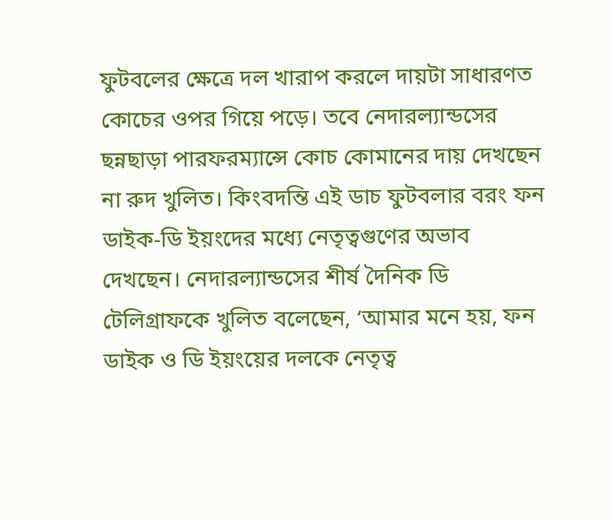ফুটবলের ক্ষেত্রে দল খারাপ করলে দায়টা সাধারণত কোচের ওপর গিয়ে পড়ে। তবে নেদারল্যান্ডসের ছন্নছাড়া পারফরম্যান্সে কোচ কোমানের দায় দেখছেন না রুদ খুলিত। কিংবদন্তি এই ডাচ ফুটবলার বরং ফন ডাইক-ডি ইয়ংদের মধ্যে নেতৃত্বগুণের অভাব দেখছেন। নেদারল্যান্ডসের শীর্ষ দৈনিক ডি টেলিগ্রাফকে খুলিত বলেছেন, ‘আমার মনে হয়, ফন ডাইক ও ডি ইয়ংয়ের দলকে নেতৃত্ব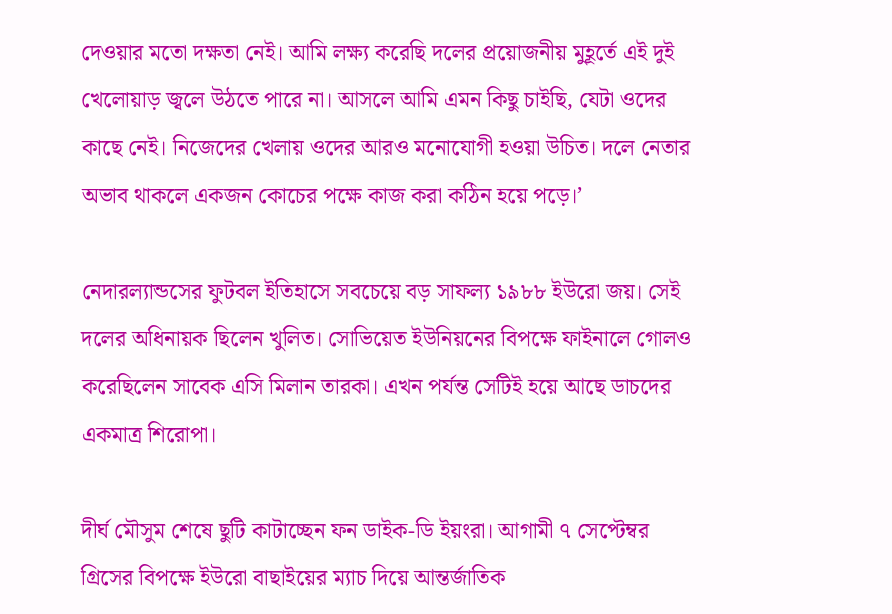দেওয়ার মতো দক্ষতা নেই। আমি লক্ষ্য করেছি দলের প্রয়োজনীয় মুহূর্তে এই দুই খেলোয়াড় জ্বলে উঠতে পারে না। আসলে আমি এমন কিছু চাইছি, যেটা ওদের কাছে নেই। নিজেদের খেলায় ওদের আরও মনোযোগী হওয়া উচিত। দলে নেতার অভাব থাকলে একজন কোচের পক্ষে কাজ করা কঠিন হয়ে পড়ে।’

নেদারল্যান্ডসের ফুটবল ইতিহাসে সবচেয়ে বড় সাফল্য ১৯৮৮ ইউরো জয়। সেই দলের অধিনায়ক ছিলেন খুলিত। সোভিয়েত ইউনিয়নের বিপক্ষে ফাইনালে গোলও করেছিলেন সাবেক এসি মিলান তারকা। এখন পর্যন্ত সেটিই হয়ে আছে ডাচদের একমাত্র শিরোপা।

দীর্ঘ মৌসুম শেষে ছুটি কাটাচ্ছেন ফন ডাইক-ডি ইয়ংরা। আগামী ৭ সেপ্টেম্বর গ্রিসের বিপক্ষে ইউরো বাছাইয়ের ম্যাচ দিয়ে আন্তর্জাতিক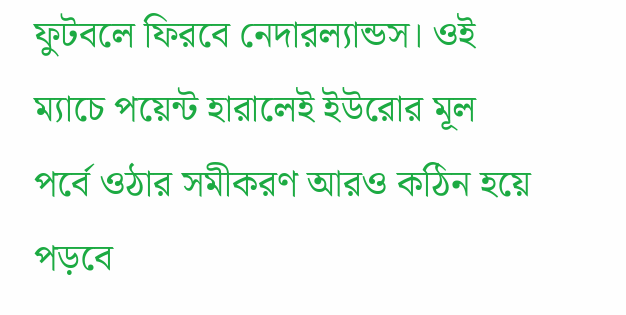ফুটবলে ফিরবে নেদারল্যান্ডস। ওই ম্যাচে পয়েন্ট হারালেই ইউরোর মূল পর্বে ওঠার সমীকরণ আরও কঠিন হয়ে পড়বে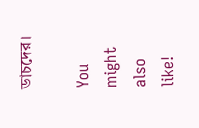ডাচদের।

You might also like!